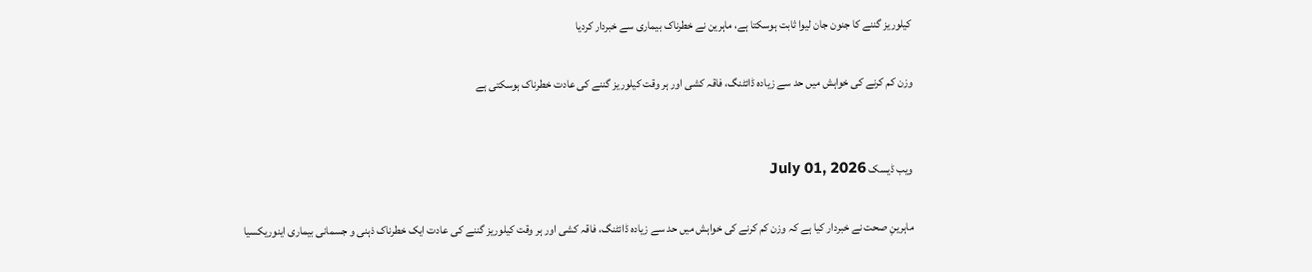کیلوریز گننے کا جنون جان لیوا ثابت ہوسکتا ہے، ماہرین نے خطرناک بیماری سے خبردار کردیا

وزن کم کرنے کی خواہش میں حد سے زیادہ ڈائٹنگ، فاقہ کشی اور ہر وقت کیلوریز گننے کی عادت خطرناک ہوسکتی ہے


ویب ڈیسک July 01, 2026

ماہرینِ صحت نے خبردار کیا ہے کہ وزن کم کرنے کی خواہش میں حد سے زیادہ ڈائٹنگ، فاقہ کشی اور ہر وقت کیلوریز گننے کی عادت ایک خطرناک ذہنی و جسمانی بیماری اینوریکسیا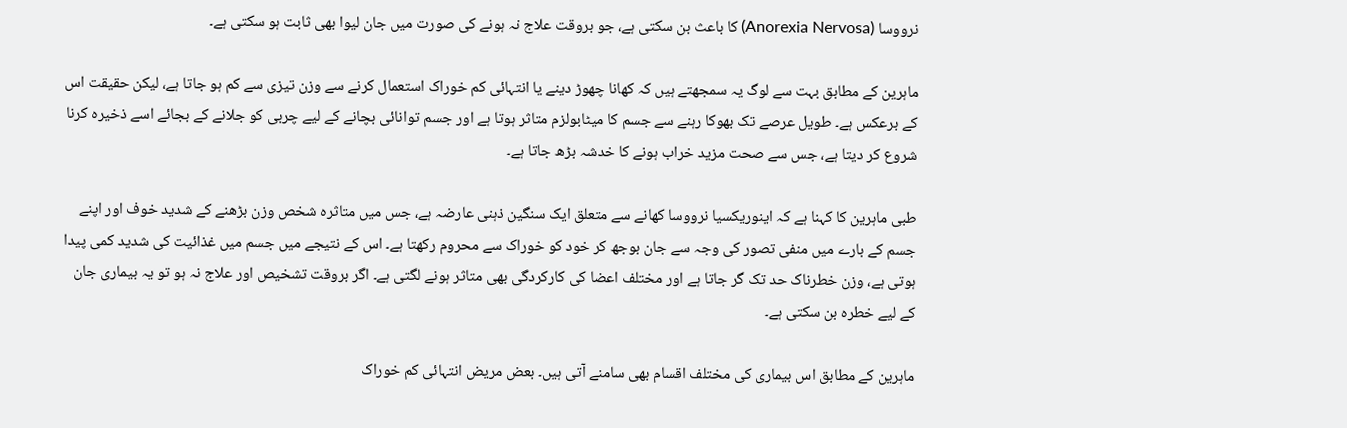نرووسا (Anorexia Nervosa) کا باعث بن سکتی ہے، جو بروقت علاج نہ ہونے کی صورت میں جان لیوا بھی ثابت ہو سکتی ہے۔

ماہرین کے مطابق بہت سے لوگ یہ سمجھتے ہیں کہ کھانا چھوڑ دینے یا انتہائی کم خوراک استعمال کرنے سے وزن تیزی سے کم ہو جاتا ہے، لیکن حقیقت اس کے برعکس ہے۔ طویل عرصے تک بھوکا رہنے سے جسم کا میٹابولزم متاثر ہوتا ہے اور جسم توانائی بچانے کے لیے چربی کو جلانے کے بجائے اسے ذخیرہ کرنا شروع کر دیتا ہے، جس سے صحت مزید خراب ہونے کا خدشہ بڑھ جاتا ہے۔

طبی ماہرین کا کہنا ہے کہ اینوریکسیا نرووسا کھانے سے متعلق ایک سنگین ذہنی عارضہ ہے، جس میں متاثرہ شخص وزن بڑھنے کے شدید خوف اور اپنے جسم کے بارے میں منفی تصور کی وجہ سے جان بوجھ کر خود کو خوراک سے محروم رکھتا ہے۔ اس کے نتیجے میں جسم میں غذائیت کی شدید کمی پیدا ہوتی ہے، وزن خطرناک حد تک گر جاتا ہے اور مختلف اعضا کی کارکردگی بھی متاثر ہونے لگتی ہے۔ اگر بروقت تشخیص اور علاج نہ ہو تو یہ بیماری جان کے لیے خطرہ بن سکتی ہے۔

ماہرین کے مطابق اس بیماری کی مختلف اقسام بھی سامنے آتی ہیں۔ بعض مریض انتہائی کم خوراک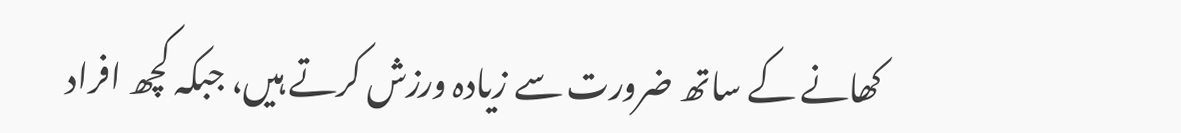کھانے کے ساتھ ضرورت سے زیادہ ورزش کرتے ہیں، جبکہ کچھ افراد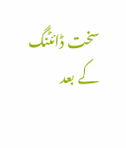سخت ڈائٹنگ کے بعد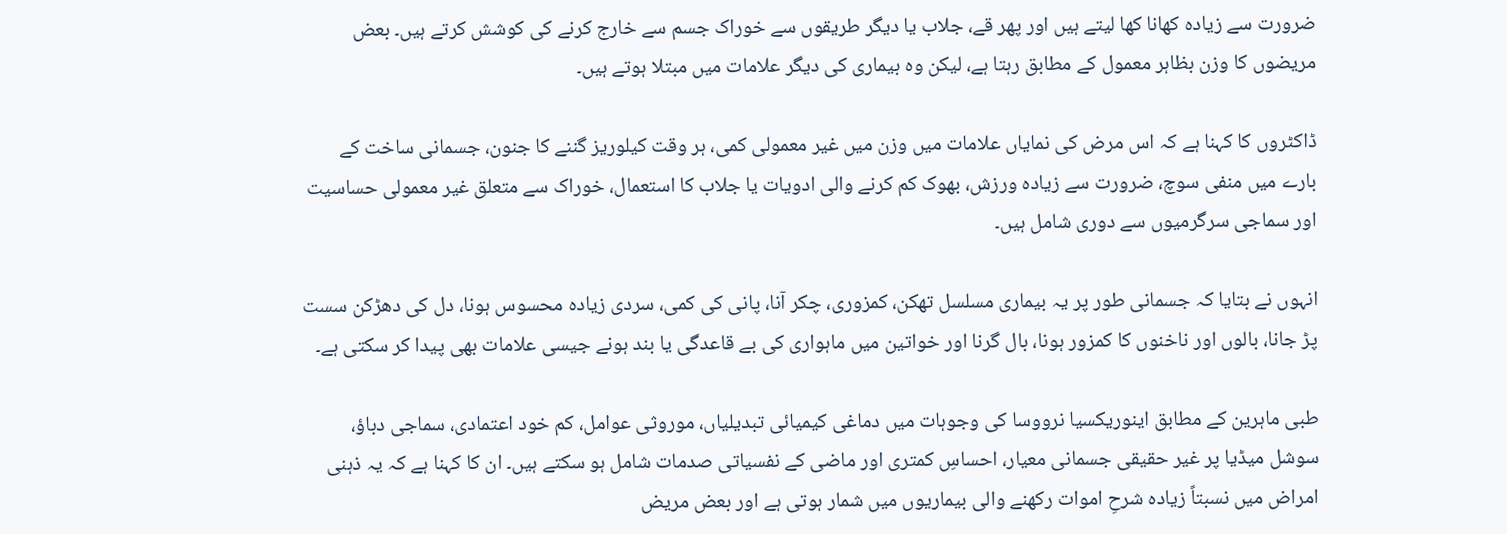ضرورت سے زیادہ کھانا کھا لیتے ہیں اور پھر قے، جلاب یا دیگر طریقوں سے خوراک جسم سے خارج کرنے کی کوشش کرتے ہیں۔ بعض مریضوں کا وزن بظاہر معمول کے مطابق رہتا ہے، لیکن وہ بیماری کی دیگر علامات میں مبتلا ہوتے ہیں۔

ڈاکٹروں کا کہنا ہے کہ اس مرض کی نمایاں علامات میں وزن میں غیر معمولی کمی، ہر وقت کیلوریز گننے کا جنون، جسمانی ساخت کے بارے میں منفی سوچ، ضرورت سے زیادہ ورزش، بھوک کم کرنے والی ادویات یا جلاب کا استعمال، خوراک سے متعلق غیر معمولی حساسیت اور سماجی سرگرمیوں سے دوری شامل ہیں۔

انہوں نے بتایا کہ جسمانی طور پر یہ بیماری مسلسل تھکن، کمزوری، چکر آنا، پانی کی کمی، سردی زیادہ محسوس ہونا، دل کی دھڑکن سست پڑ جانا، بالوں اور ناخنوں کا کمزور ہونا، بال گرنا اور خواتین میں ماہواری کی بے قاعدگی یا بند ہونے جیسی علامات بھی پیدا کر سکتی ہے۔

طبی ماہرین کے مطابق اینوریکسیا نرووسا کی وجوہات میں دماغی کیمیائی تبدیلیاں، موروثی عوامل، کم خود اعتمادی، سماجی دباؤ، سوشل میڈیا پر غیر حقیقی جسمانی معیار، احساسِ کمتری اور ماضی کے نفسیاتی صدمات شامل ہو سکتے ہیں۔ ان کا کہنا ہے کہ یہ ذہنی امراض میں نسبتاً زیادہ شرحِ اموات رکھنے والی بیماریوں میں شمار ہوتی ہے اور بعض مریض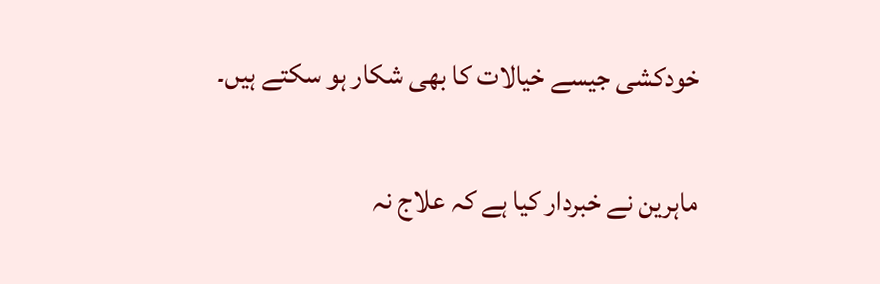خودکشی جیسے خیالات کا بھی شکار ہو سکتے ہیں۔

ماہرین نے خبردار کیا ہے کہ علاج نہ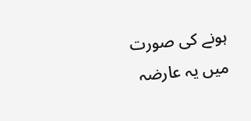ہونے کی صورت میں یہ عارضہ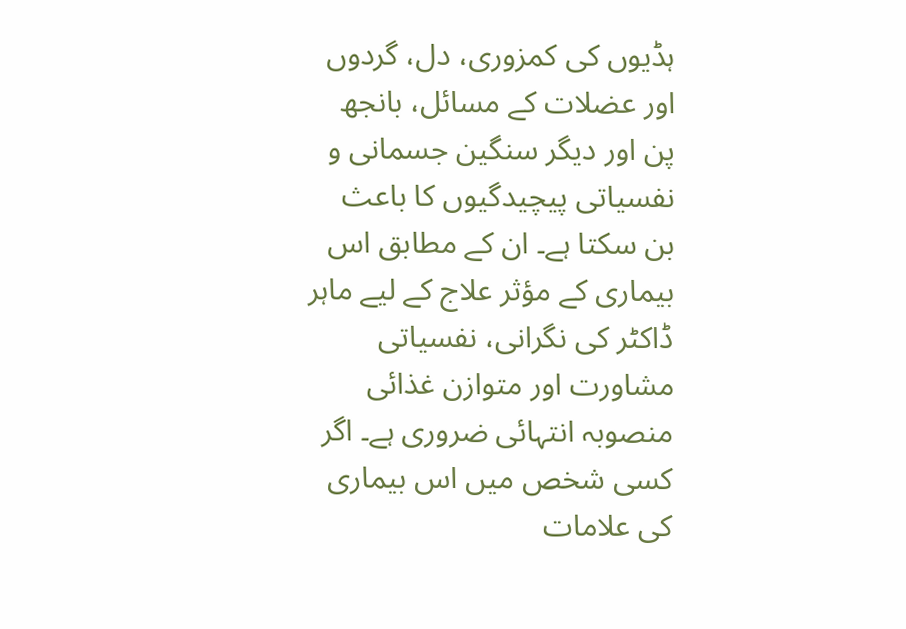ہڈیوں کی کمزوری، دل، گردوں اور عضلات کے مسائل، بانجھ پن اور دیگر سنگین جسمانی و نفسیاتی پیچیدگیوں کا باعث بن سکتا ہے۔ ان کے مطابق اس بیماری کے مؤثر علاج کے لیے ماہر ڈاکٹر کی نگرانی، نفسیاتی مشاورت اور متوازن غذائی منصوبہ انتہائی ضروری ہے۔ اگر کسی شخص میں اس بیماری کی علامات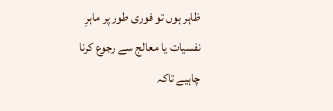ظاہر ہوں تو فوری طور پر ماہرِ نفسیات یا معالج سے رجوع کرنا چاہیے تاکہ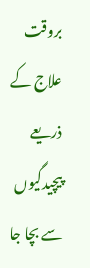بروقت علاج کے ذریعے پیچیدگیوں سے بچا جا